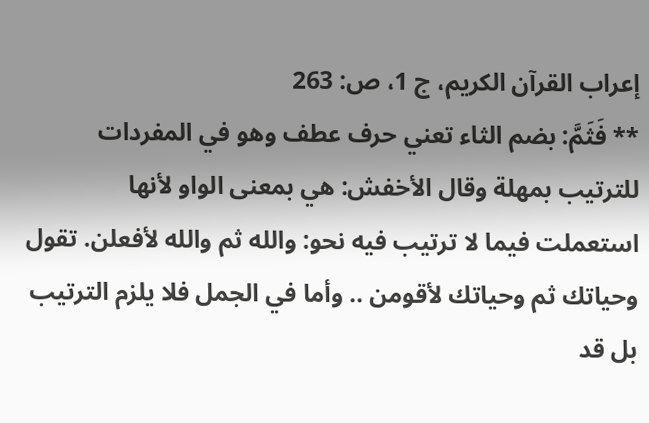إعراب القرآن الكريم، ج 1، ص: 263
** فَثَمَّ: بضم الثاء تعني حرف عطف وهو في المفردات للترتيب بمهلة وقال الأخفش: هي بمعنى الواو لأنها استعملت فيما لا ترتيب فيه نحو: والله ثم والله لأفعلن. تقول وحياتك ثم وحياتك لأقومن .. وأما في الجمل فلا يلزم الترتيب بل قد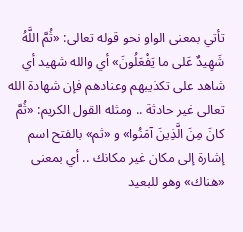تأتي بمعنى الواو نحو قوله تعالى: «ثُمَّ اللَّهُ شَهِيدٌ عَلى ما يَفْعَلُونَ» أي والله شهيد أي شاهد على تكذيبهم وعنادهم فإن شهادة الله تعالى غير حادثة .. ومثله القول الكريم: «ثُمَّ كانَ مِنَ الَّذِينَ آمَنُوا» و «ثم» بالفتح اسم إشارة إلى مكان غير مكانك .. أي بمعنى «هناك» وهو للبعيد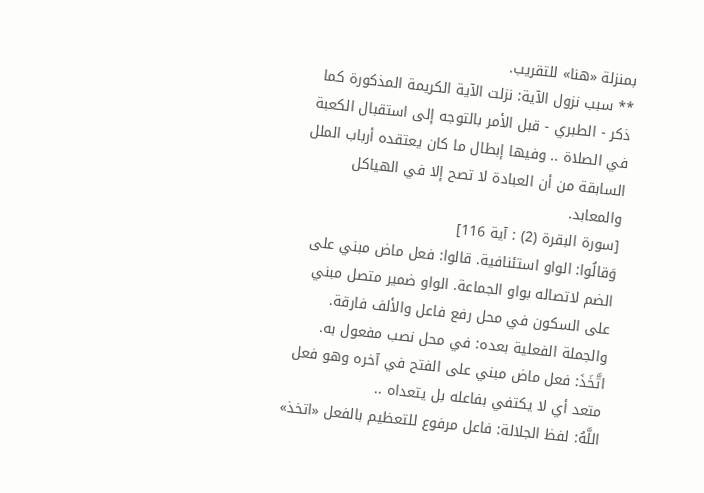بمنزلة «هنا» للتقريب.
** سبب نزول الآية: نزلت الآية الكريمة المذكورة كما ذكر - الطبري - قبل الأمر بالتوجه إلى استقبال الكعبة في الصلاة .. وفيها إبطال ما كان يعتقده أرباب الملل السابقة من أن العبادة لا تصح إلا في الهياكل والمعابد.
[سورة البقرة (2) : آية 116]
وَقالُوا: الواو استئنافية. قالوا: فعل ماض مبني على الضم لاتصاله بواو الجماعة. الواو ضمير متصل مبني على السكون في محل رفع فاعل والألف فارقة. والجملة الفعلية بعده: في محل نصب مفعول به.
اتَّخَذَ: فعل ماض مبني على الفتح في آخره وهو فعل متعد أي لا يكتفي بفاعله بل يتعداه ..
اللَّهُ: لفظ الجلالة: فاعل مرفوع للتعظيم بالفعل «اتخذ»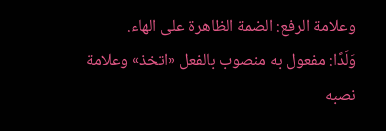وعلامة الرفع: الضمة الظاهرة على الهاء.
وَلَدًا: مفعول به منصوب بالفعل «اتخذ» وعلامة نصبه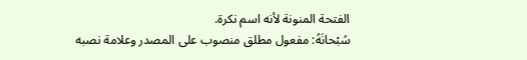الفتحة المنونة لأنه اسم نكرة.
سُبْحانَهُ: مفعول مطلق منصوب على المصدر وعلامة نصبه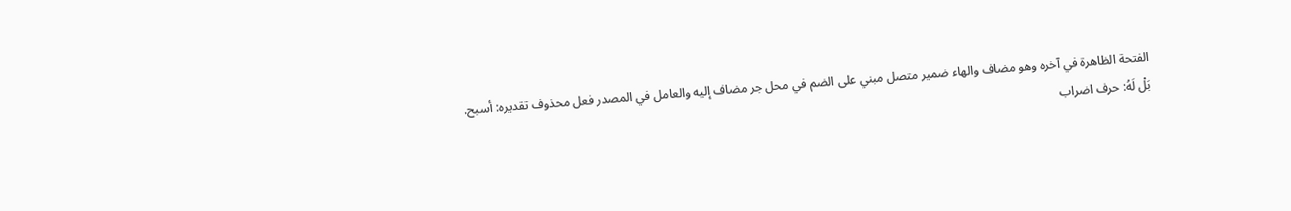الفتحة الظاهرة في آخره وهو مضاف والهاء ضمير متصل مبني على الضم في محل جر مضاف إليه والعامل في المصدر فعل محذوف تقديره: أسبح.
بَلْ لَهُ: حرف اضراب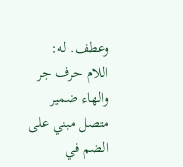وعطف. له: اللام حرف جر والهاء ضمير متصل مبني على الضم في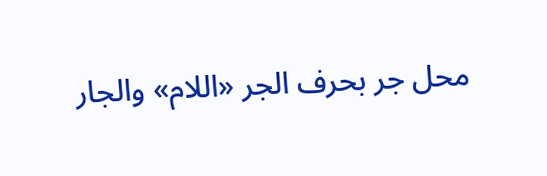محل جر بحرف الجر «اللام» والجار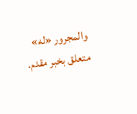والمجرور «له» متعلق بخبر مقدم.